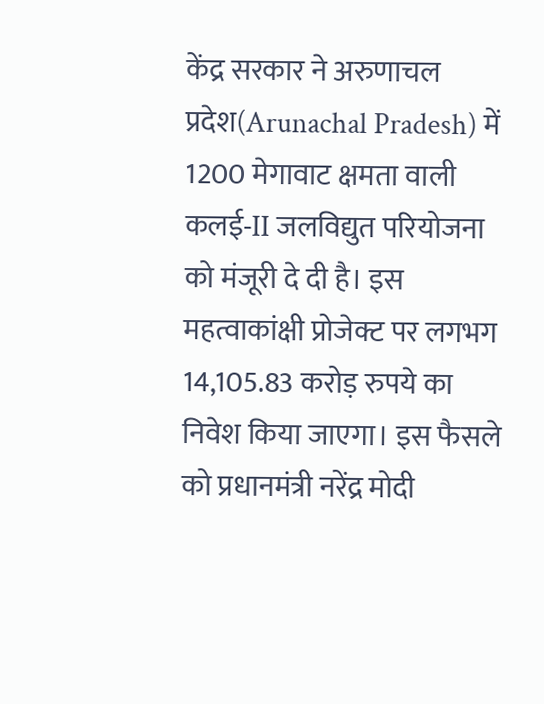केंद्र सरकार ने अरुणाचल प्रदेश(Arunachal Pradesh) में 1200 मेगावाट क्षमता वाली कलई-II जलविद्युत परियोजना को मंजूरी दे दी है। इस महत्वाकांक्षी प्रोजेक्ट पर लगभग 14,105.83 करोड़ रुपये का निवेश किया जाएगा। इस फैसले को प्रधानमंत्री नरेंद्र मोदी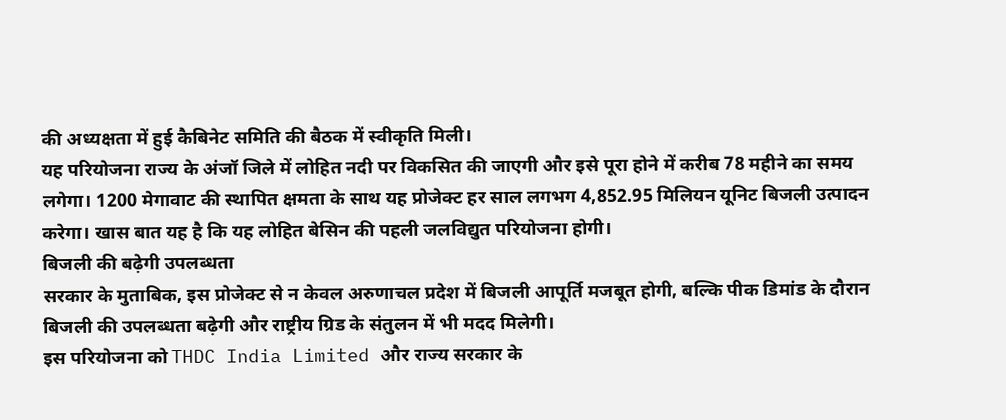की अध्यक्षता में हुई कैबिनेट समिति की बैठक में स्वीकृति मिली।
यह परियोजना राज्य के अंजॉ जिले में लोहित नदी पर विकसित की जाएगी और इसे पूरा होने में करीब 78 महीने का समय लगेगा। 1200 मेगावाट की स्थापित क्षमता के साथ यह प्रोजेक्ट हर साल लगभग 4,852.95 मिलियन यूनिट बिजली उत्पादन करेगा। खास बात यह है कि यह लोहित बेसिन की पहली जलविद्युत परियोजना होगी।
बिजली की बढ़ेगी उपलब्धता
सरकार के मुताबिक, इस प्रोजेक्ट से न केवल अरुणाचल प्रदेश में बिजली आपूर्ति मजबूत होगी, बल्कि पीक डिमांड के दौरान बिजली की उपलब्धता बढ़ेगी और राष्ट्रीय ग्रिड के संतुलन में भी मदद मिलेगी।
इस परियोजना को THDC India Limited और राज्य सरकार के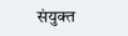संयुक्त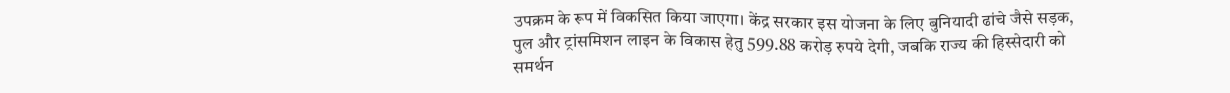उपक्रम के रूप में विकसित किया जाएगा। केंद्र सरकार इस योजना के लिए बुनियादी ढांचे जैसे सड़क, पुल और ट्रांसमिशन लाइन के विकास हेतु 599.88 करोड़ रुपये देगी, जबकि राज्य की हिस्सेदारी को समर्थन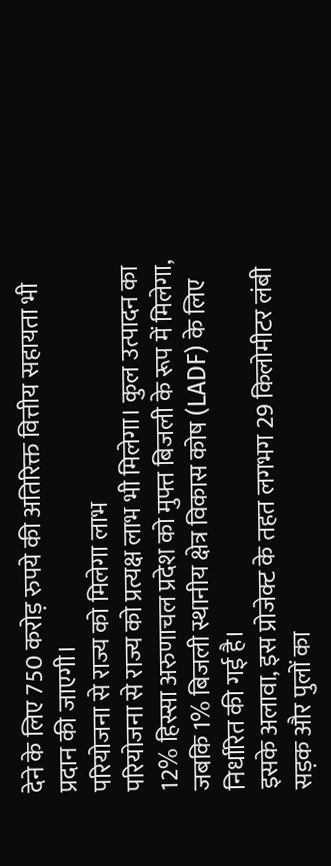देने के लिए 750 करोड़ रुपये की अतिरिक्त वित्तीय सहायता भी प्रदान की जाएगी।
परियोजना से राज्य को मिलेगा लाभ
परियोजना से राज्य को प्रत्यक्ष लाभ भी मिलेगा। कुल उत्पादन का 12% हिस्सा अरुणाचल प्रदेश को मुफ्त बिजली के रूप में मिलेगा, जबकि 1% बिजली स्थानीय क्षेत्र विकास कोष (LADF) के लिए निर्धारित की गई है।
इसके अलावा, इस प्रोजेक्ट के तहत लगभग 29 किलोमीटर लंबी सड़क और पुलों का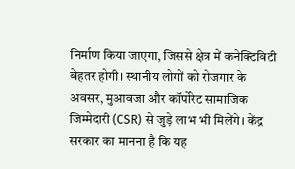निर्माण किया जाएगा, जिससे क्षेत्र में कनेक्टिविटी बेहतर होगी। स्थानीय लोगों को रोजगार के अवसर, मुआवजा और कॉर्पोरेट सामाजिक जिम्मेदारी (CSR) से जुड़े लाभ भी मिलेंगे। केंद्र सरकार का मानना है कि यह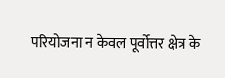परियोजना न केवल पूर्वोत्तर क्षेत्र के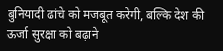बुनियादी ढांचे को मजबूत करेगी, बल्कि देश की ऊर्जा सुरक्षा को बढ़ाने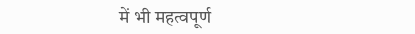में भी महत्वपूर्ण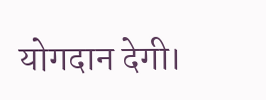योगदान देगी।